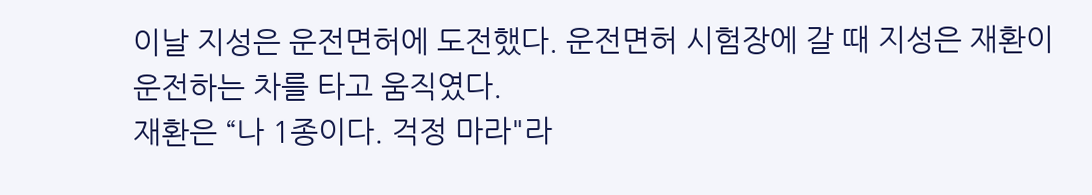이날 지성은 운전면허에 도전했다. 운전면허 시험장에 갈 때 지성은 재환이 운전하는 차를 타고 움직였다.
재환은 “나 1종이다. 걱정 마라"라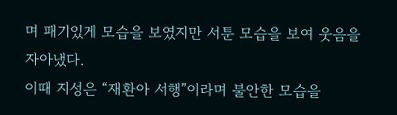며 패기있게 모습을 보였지만 서툰 모습을 보여 웃음을 자아냈다.
이때 지성은 “재환아 서행”이라며 불안한 모습을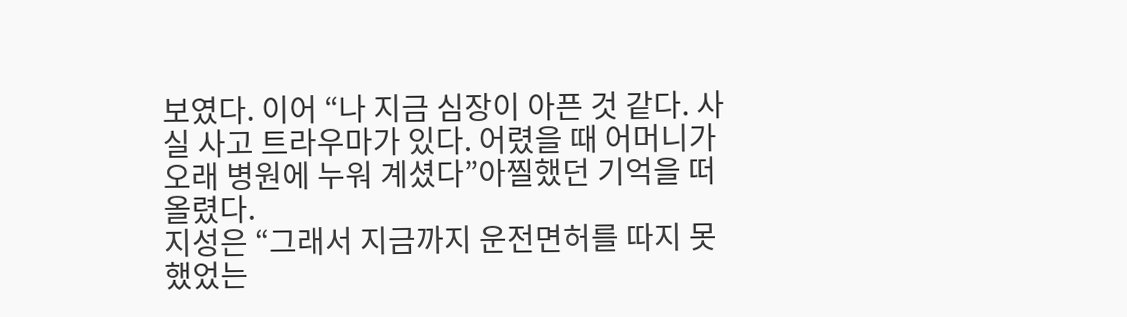보였다. 이어 “나 지금 심장이 아픈 것 같다. 사실 사고 트라우마가 있다. 어렸을 때 어머니가 오래 병원에 누워 계셨다”아찔했던 기억을 떠올렸다.
지성은 “그래서 지금까지 운전면허를 따지 못했었는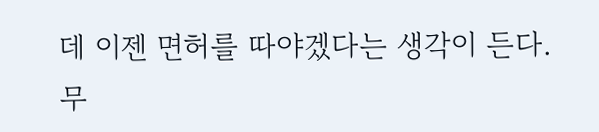데 이젠 면허를 따야겠다는 생각이 든다. 무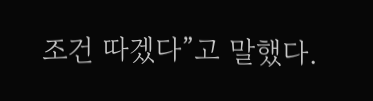조건 따겠다”고 말했다.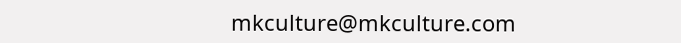mkculture@mkculture.com